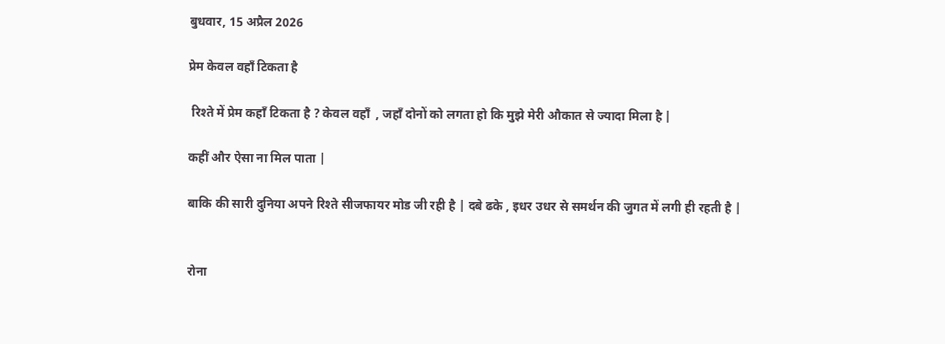बुधवार, 15 अप्रैल 2026

प्रेम केवल वहाँ टिकता है

 रिश्ते में प्रेम कहाँ टिकता है ? केवल वहाँ  , जहाँ दोनों को लगता हो कि मुझे मेरी औकात से ज्यादा मिला है |

कहीं और ऐसा ना मिल पाता |

बाकि की सारी दुनिया अपने रिश्ते सीजफायर मोड जी रही है | दबे ढके , इधर उधर से समर्थन की जुगत में लगी ही रहती है |


रोना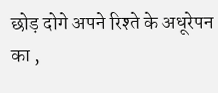छोड़ दोगे अपने रिश्ते के अधूरेपन का ,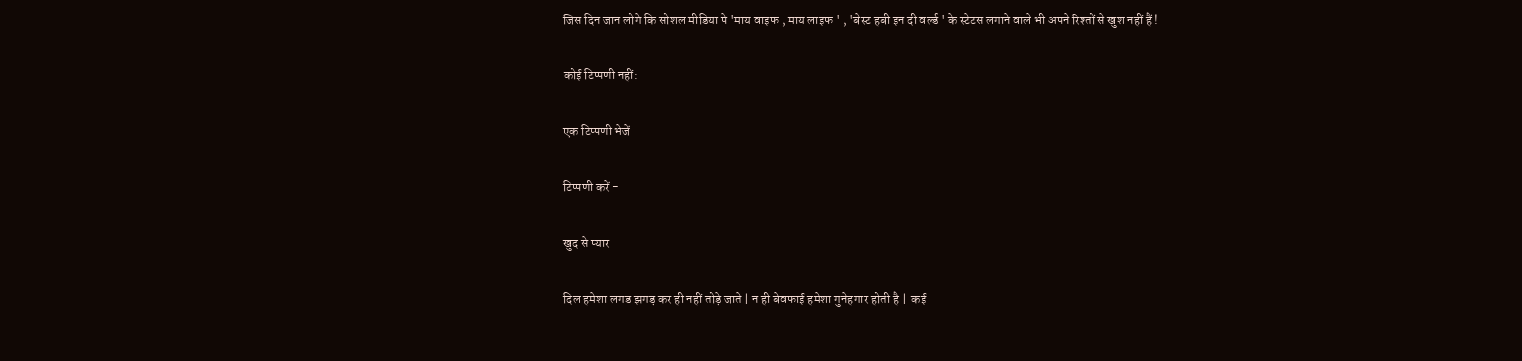जिस दिन जान लोगे कि सोशल मीडिया पे 'माय वाइफ , माय लाइफ ' , 'बेस्ट हबी इन दी वर्ल्ड ' के स्टेटस लगाने वाले भी अपने रिश्तों से खुश नहीं हैं !

कोई टिप्पणी नहीं:

एक टिप्पणी भेजें

टिप्पणी करें -

खुद से प्यार

दिल हमेशा लगड झगड़ कर ही नहीं तोड़े जाते | न ही बेवफाई हमेशा गुनेहगार होती है |  कई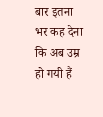बार इतना भर कह देना कि अब उम्र हो गयी हैं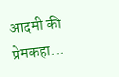आदमी की प्रेमकहा...